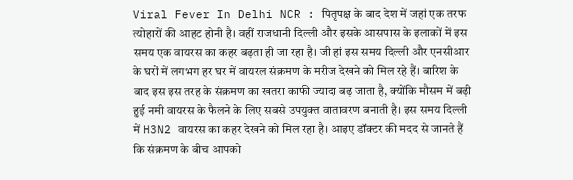Viral Fever In Delhi NCR : पितृपक्ष के बाद देश में जहां एक तरफ त्योहारों की आहट होनी है। वहीं राजधानी दिल्ली और इसके आसपास के इलाकों में इस समय एक वायरस का कहर बढ़ता ही जा रहा है। जी हां इस समय दिल्ली और एनसीआर के घरों में लगभग हर घर में वायरल संक्रमण के मरीज देखने को मिल रहे हैं। बारिश के बाद इस इस तरह के संक्रमण का खतरा काफी ज्यादा बढ़ जाता है, क्योंकि मौसम में बढ़ी हुई नमी वायरस के फैलने के लिए सबसे उपयुक्त वातावरण बनाती है। इस समय दिल्ली में H3N2 वायरस का कहर देखने को मिल रहा है। आइए डॉक्टर की मदद से जानते हैं कि संक्रमण के बीच आपको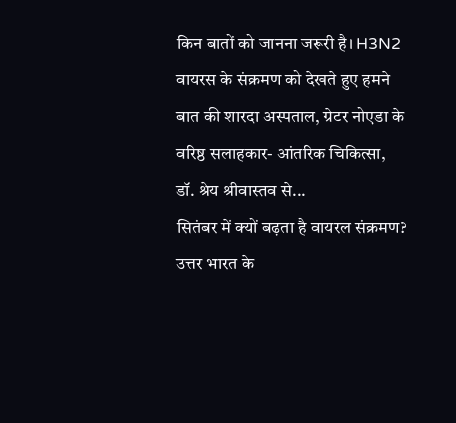किन बातों को जानना जरूरी है। H3N2 वायरस के संक्रमण को देखते हुए हमने बात की शारदा अस्पताल, ग्रेटर नोएडा के वरिष्ठ सलाहकार- आंतरिक चिकित्सा, डॉ. श्रेय श्रीवास्तव से...
सितंबर में क्यों बढ़ता है वायरल संक्रमण?
उत्तर भारत के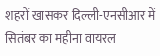शहरों खासकर दिल्ली-एनसीआर में सितंबर का महीना वायरल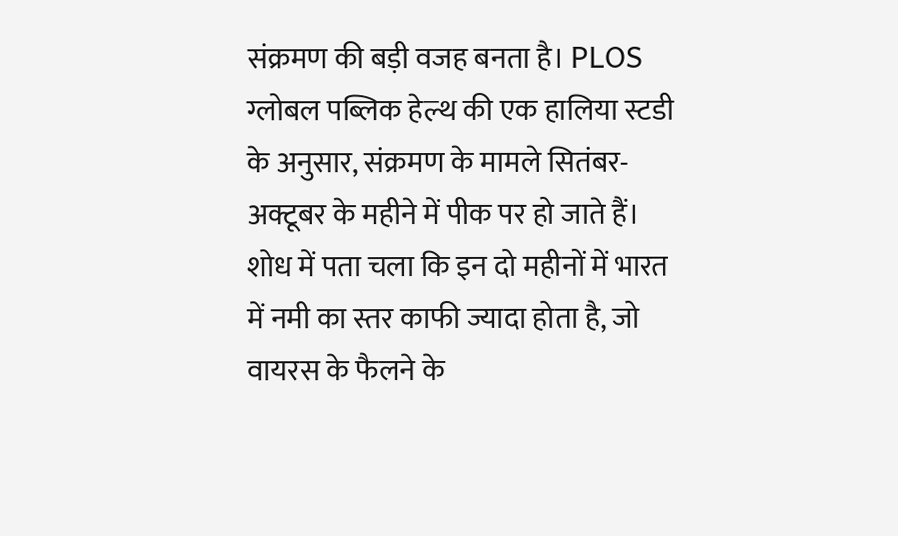संक्रमण की बड़ी वजह बनता है। PLOS ग्लोबल पब्लिक हेल्थ की एक हालिया स्टडी के अनुसार, संक्रमण के मामले सितंबर-अक्टूबर के महीने में पीक पर हो जाते हैं। शोध में पता चला कि इन दो महीनों में भारत में नमी का स्तर काफी ज्यादा होता है, जो वायरस के फैलने के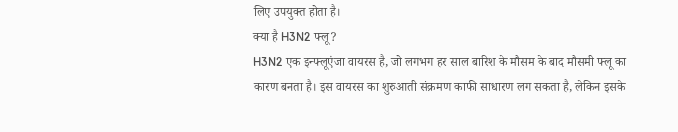लिए उपयुक्त होता है।
क्या है H3N2 फ्लू?
H3N2 एक इन्फ्लूएंजा वायरस है, जो लगभग हर साल बारिश के मौसम के बाद मौसमी फ्लू का कारण बनता है। इस वायरस का शुरुआती संक्रमण काफी साधारण लग सकता है, लेकिन इसके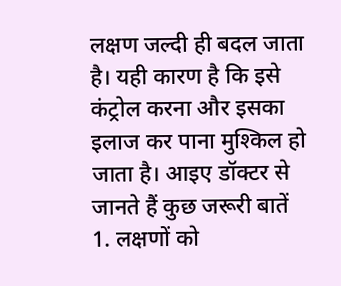लक्षण जल्दी ही बदल जाता है। यही कारण है कि इसे कंट्रोल करना और इसका इलाज कर पाना मुश्किल हो जाता है। आइए डॉक्टर से जानते हैं कुछ जरूरी बातें
1. लक्षणों को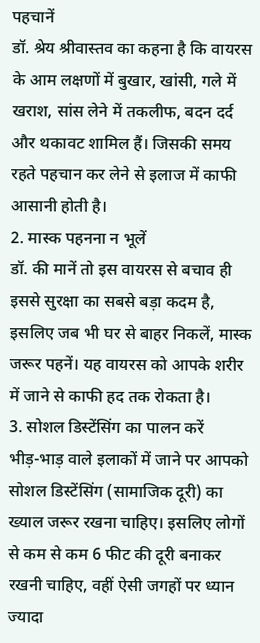पहचानें
डॉ. श्रेय श्रीवास्तव का कहना है कि वायरस के आम लक्षणों में बुखार, खांसी, गले में खराश, सांस लेने में तकलीफ, बदन दर्द और थकावट शामिल हैं। जिसकी समय रहते पहचान कर लेने से इलाज में काफी आसानी होती है।
2. मास्क पहनना न भूलें
डॉ. की मानें तो इस वायरस से बचाव ही इससे सुरक्षा का सबसे बड़ा कदम है, इसलिए जब भी घर से बाहर निकलें, मास्क जरूर पहनें। यह वायरस को आपके शरीर में जाने से काफी हद तक रोकता है।
3. सोशल डिस्टेंसिंग का पालन करें
भीड़-भाड़ वाले इलाकों में जाने पर आपको सोशल डिस्टेंसिंग (सामाजिक दूरी) का ख्याल जरूर रखना चाहिए। इसलिए लोगों से कम से कम 6 फीट की दूरी बनाकर रखनी चाहिए, वहीं ऐसी जगहों पर ध्यान ज्यादा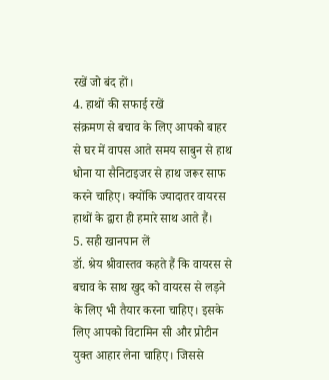रखें जो बंद हों।
4. हाथों की सफाई रखें
संक्रमण से बचाव के लिए आपको बाहर से घर में वापस आते समय साबुन से हाथ धोना या सैनिटाइजर से हाथ जरूर साफ करने चाहिए। क्योंकि ज्यादातर वायरस हाथों के द्वारा ही हमारे साथ आते हैं।
5. सही खानपान लें
डॉ. श्रेय श्रीवास्तव कहते हैं कि वायरस से बचाव के साथ खुद को वायरस से लड़ने के लिए भी तैयार करना चाहिए। इसके लिए आपको विटामिन सी और प्रोटीन युक्त आहार लेना चाहिए। जिससे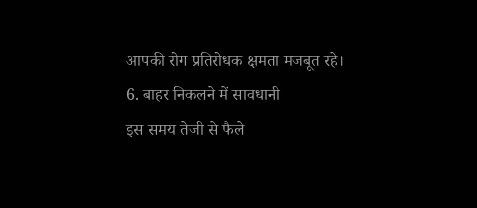आपकी रोग प्रतिरोधक क्षमता मजबूत रहे।
6. बाहर निकलने में सावधानी
इस समय तेजी से फैले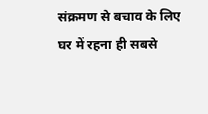संक्रमण से बचाव के लिए घर में रहना ही सबसे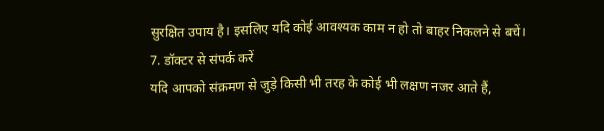सुरक्षित उपाय है। इसलिए यदि कोई आवश्यक काम न हो तो बाहर निकलने से बचें।
7. डॉक्टर से संपर्क करें
यदि आपको संक्रमण से जुड़े किसी भी तरह के कोई भी लक्षण नजर आते हैं,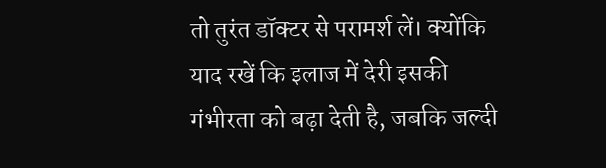तो तुरंत डॉक्टर से परामर्श लें। क्योंकि याद रखें कि इलाज में देरी इसकी गंभीरता को बढ़ा देती है, जबकि जल्दी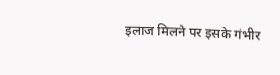इलाज मिलने पर इसके गंभीर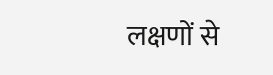लक्षणों से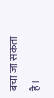बचा जा सकता है।